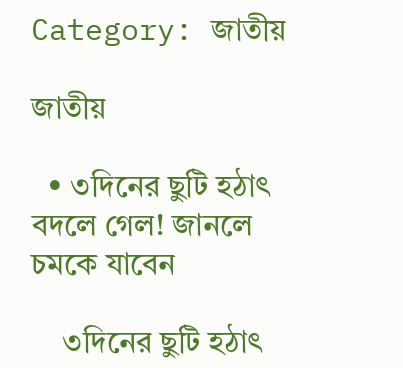Category: জাতীয়

জাতীয়

  • ৩দিনের ছুটি হঠাৎ বদলে গেল! জানলে চমকে যাবেন

    ৩দিনের ছুটি হঠাৎ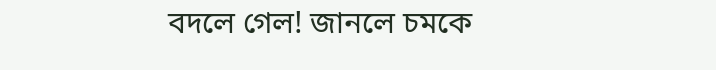বদলে গেল! জানলে চমকে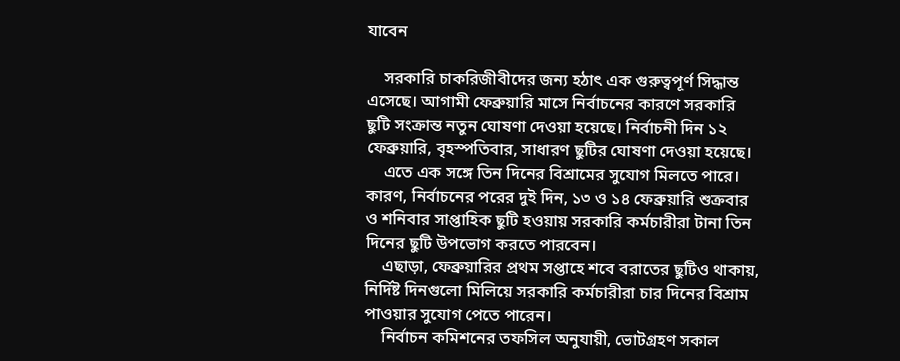যাবেন

    সরকারি চাকরিজীবীদের জন্য হঠাৎ এক গুরুত্বপূর্ণ সিদ্ধান্ত এসেছে। আগামী ফেব্রুয়ারি মাসে নির্বাচনের কারণে সরকারি ছুটি সংক্রান্ত নতুন ঘোষণা দেওয়া হয়েছে। নির্বাচনী দিন ১২ ফেব্রুয়ারি, বৃহস্পতিবার, সাধারণ ছুটির ঘোষণা দেওয়া হয়েছে।
    এতে এক সঙ্গে তিন দিনের বিশ্রামের সুযোগ মিলতে পারে। কারণ, নির্বাচনের পরের দুই দিন, ১৩ ও ১৪ ফেব্রুয়ারি শুক্রবার ও শনিবার সাপ্তাহিক ছুটি হওয়ায় সরকারি কর্মচারীরা টানা তিন দিনের ছুটি উপভোগ করতে পারবেন।
    এছাড়া, ফেব্রুয়ারির প্রথম সপ্তাহে শবে বরাতের ছুটিও থাকায়, নির্দিষ্ট দিনগুলো মিলিয়ে সরকারি কর্মচারীরা চার দিনের বিশ্রাম পাওয়ার সুযোগ পেতে পারেন।
    নির্বাচন কমিশনের তফসিল অনুযায়ী, ভোটগ্রহণ সকাল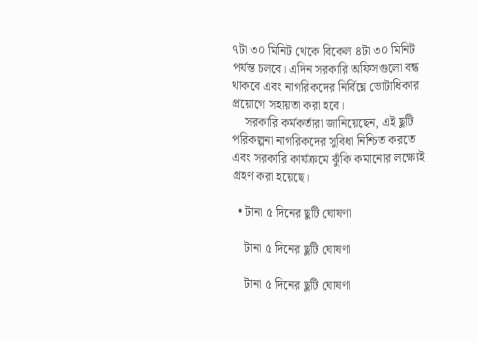৭টা ৩০ মিনিট থেকে বিকেল ৪টা ৩০ মিনিট পর্যন্ত চলবে। এদিন সরকারি অফিসগুলো বন্ধ থাকবে এবং নাগরিকদের নির্বিঘ্নে ভোটাধিকার প্রয়োগে সহায়তা করা হবে।
    সরকারি কর্মকর্তারা জানিয়েছেন, এই ছুটি পরিকল্পনা নাগরিকদের সুবিধা নিশ্চিত করতে এবং সরকারি কার্যক্রমে ঝুঁকি কমানোর লক্ষ্যেই গ্রহণ করা হয়েছে।

  • টানা ৫ দিনের ছুটি ঘোষণা

    টানা ৫ দিনের ছুটি ঘোষণা

    টানা ৫ দিনের ছুটি ঘোষণা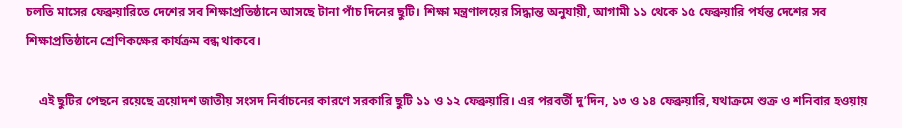চলতি মাসের ফেব্রুয়ারিতে দেশের সব শিক্ষাপ্রতিষ্ঠানে আসছে টানা পাঁচ দিনের ছুটি। শিক্ষা মন্ত্রণালয়ের সিদ্ধান্ত অনুযায়ী, আগামী ১১ থেকে ১৫ ফেব্রুয়ারি পর্যন্ত দেশের সব শিক্ষাপ্রতিষ্ঠানে শ্রেণিকক্ষের কার্যক্রম বন্ধ থাকবে।

    এই ছুটির পেছনে রয়েছে ত্রয়োদশ জাতীয় সংসদ নির্বাচনের কারণে সরকারি ছুটি ১১ ও ১২ ফেব্রুয়ারি। এর পরবর্তী দু’দিন, ১৩ ও ১৪ ফেব্রুয়ারি, যথাক্রমে শুক্র ও শনিবার হওয়ায়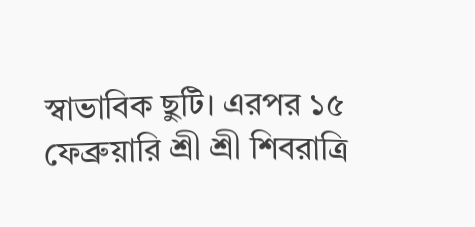স্বাভাবিক ছুটি। এরপর ১৫ ফেব্রুয়ারি শ্রী শ্রী শিবরাত্রি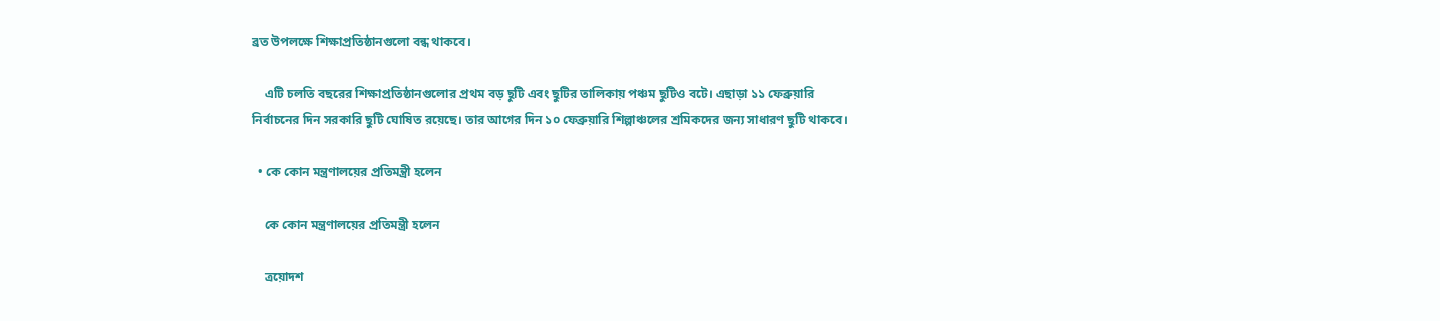ব্রত উপলক্ষে শিক্ষাপ্রতিষ্ঠানগুলো বন্ধ থাকবে।

    এটি চলতি বছরের শিক্ষাপ্রতিষ্ঠানগুলোর প্রথম বড় ছুটি এবং ছুটির তালিকায় পঞ্চম ছুটিও বটে। এছাড়া ১১ ফেব্রুয়ারি নির্বাচনের দিন সরকারি ছুটি ঘোষিত রয়েছে। তার আগের দিন ১০ ফেব্রুয়ারি শিল্পাঞ্চলের শ্রমিকদের জন্য সাধারণ ছুটি থাকবে।

  • কে কোন মন্ত্রণালয়ের প্রতিমন্ত্রী হলেন

    কে কোন মন্ত্রণালয়ের প্রতিমন্ত্রী হলেন

    ত্রয়োদশ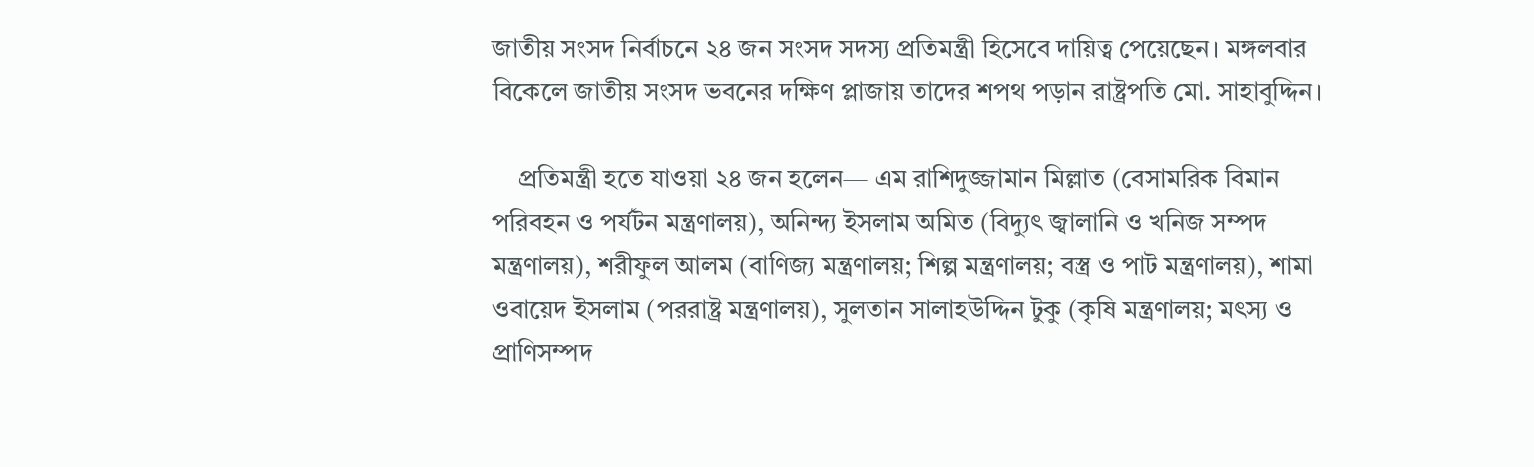জাতীয় সংসদ নির্বাচনে ২৪ জন সংসদ সদস্য প্রতিমন্ত্রী হিসেবে দায়িত্ব পেয়েছেন। মঙ্গলবার বিকেলে জাতীয় সংসদ ভবনের দক্ষিণ প্লাজায় তাদের শপথ পড়ান রাষ্ট্রপতি মো. সাহাবুদ্দিন।

    প্রতিমন্ত্রী হতে যাওয়া ২৪ জন হলেন— এম রাশিদুজ্জামান মিল্লাত (বেসামরিক বিমান পরিবহন ও পর্যটন মন্ত্রণালয়), অনিন্দ্য ইসলাম অমিত (বিদ্যুৎ জ্বালানি ও খনিজ সম্পদ মন্ত্রণালয়), শরীফুল আলম (বাণিজ্য মন্ত্রণালয়; শিল্প মন্ত্রণালয়; বস্ত্র ও পাট মন্ত্রণালয়), শামা ওবায়েদ ইসলাম (পররাষ্ট্র মন্ত্রণালয়), সুলতান সালাহউদ্দিন টুকু (কৃষি মন্ত্রণালয়; মৎস্য ও প্রাণিসম্পদ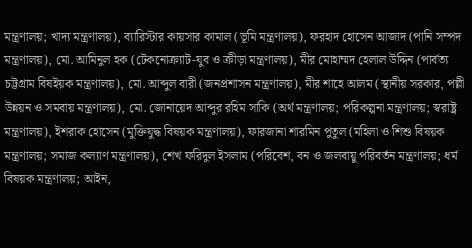মন্ত্রণালয়; খাদ্য মন্ত্রণালয়), ব্যারিস্টার কায়সার কামাল (ভূমি মন্ত্রণালয়), ফরহাদ হোসেন আজাদ (পানি সম্পদ মন্ত্রণালয়), মো. আমিনুল হক (টেকনোক্র্যাট-যুব ও ক্রীড়া মন্ত্রণালয়), মীর মোহাম্মদ হেলাল উদ্দিন (পার্বত্য চট্টগ্রাম বিষইয়ক মন্ত্রণালয়), মো. আব্দুল বারী (জনপ্রশাসন মন্ত্রণালয়), মীর শাহে আলম (স্থানীয় সরকার, পল্লী উন্নয়ন ও সমবায় মন্ত্রণালয়), মো. জোনায়েদ আব্দুর রহিম সাকি (অর্থ মন্ত্রণালয়; পরিকল্পনা মন্ত্রণালয়; স্বরাষ্ট্র মন্ত্রণালয়), ইশরাক হোসেন (মুক্তিযুদ্ধ বিষয়ক মন্ত্রণালয়), ফারজানা শারমিন পুতুল (মহিলা ও শিশু বিষয়ক মন্ত্রণালয়; সমাজ কল্যাণ মন্ত্রণালয়), শেখ ফরিদুল ইসলাম (পরিবেশ, বন ও জলবায়ু পরিবর্তন মন্ত্রণালয়; ধর্ম বিষয়ক মন্ত্রণালয়; আইন,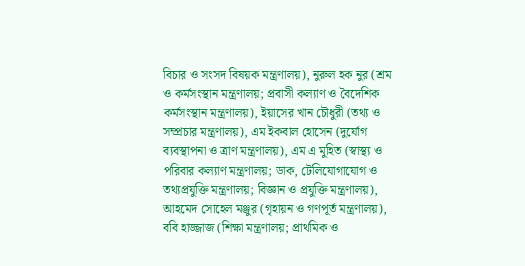বিচার ও সংসদ বিষয়ক মন্ত্রণালয়), নুরুল হক নুর (শ্রম ও কর্মসংস্থান মন্ত্রণালয়; প্রবাসী কল্যাণ ও বৈদেশিক কর্মসংস্থান মন্ত্রণালয়), ইয়াসের খান চৌধুরী (তথ্য ও সম্প্রচার মন্ত্রণালয়), এম ইকবাল হোসেন (দুর্যোগ ব্যবস্থাপনা ও ত্রাণ মন্ত্রণালয়), এম এ মুহিত (স্বাস্থ্য ও পরিবার কল্যাণ মন্ত্রণালয়; ডাক, টেলিযোগাযোগ ও তথ্যপ্রযুক্তি মন্ত্রণালয়; বিজ্ঞান ও প্রযুক্তি মন্ত্রণালয়), আহমেদ সোহেল মঞ্জুর (গৃহায়ন ও গণপূর্ত মন্ত্রণালয়), ববি হাজ্জাজ (শিক্ষা মন্ত্রণালয়; প্রাথমিক ও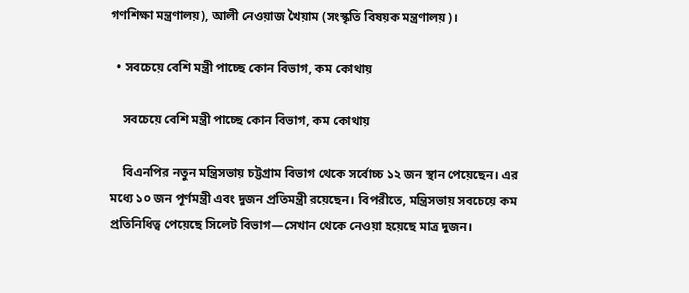গণশিক্ষা মন্ত্রণালয়), আলী নেওয়াজ খৈয়াম (সংস্কৃতি বিষয়ক মন্ত্রণালয়)।

  • সবচেয়ে বেশি মন্ত্রী পাচ্ছে কোন বিভাগ, কম কোথায়

    সবচেয়ে বেশি মন্ত্রী পাচ্ছে কোন বিভাগ, কম কোথায়

    বিএনপির নতুন মন্ত্রিসভায় চট্টগ্রাম বিভাগ থেকে সর্বোচ্চ ১২ জন স্থান পেয়েছেন। এর মধ্যে ১০ জন পূর্ণমন্ত্রী এবং দুজন প্রতিমন্ত্রী রয়েছেন। বিপরীতে, মন্ত্রিসভায় সবচেয়ে কম প্রতিনিধিত্ব পেয়েছে সিলেট বিভাগ—সেখান থেকে নেওয়া হয়েছে মাত্র দুজন।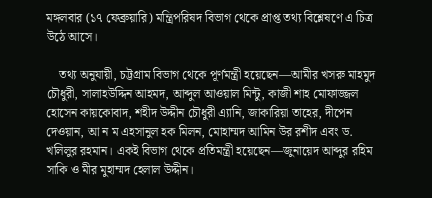মঙ্গলবার (১৭ ফেব্রুয়ারি) মন্ত্রিপরিষদ বিভাগ থেকে প্রাপ্ত তথ্য বিশ্লেষণে এ চিত্র উঠে আসে।

    তথ্য অনুযায়ী, চট্টগ্রাম বিভাগ থেকে পূর্ণমন্ত্রী হয়েছেন—আমীর খসরু মাহমুদ চৌধুরী, সালাহউদ্দিন আহমদ, আব্দুল আওয়াল মিন্টু, কাজী শাহ মোফাজ্জল হোসেন কায়কোবাদ, শহীদ উদ্দীন চৌধুরী এ্যানি, জাকারিয়া তাহের, দীপেন দেওয়ান, আ ন ম এহসানুল হক মিলন, মোহাম্মদ আমিন উর রশীদ এবং ড. খলিলুর রহমান। একই বিভাগ থেকে প্রতিমন্ত্রী হয়েছেন—জুনায়েদ আব্দুর রহিম সাকি ও মীর মুহাম্মদ হেলাল উদ্দীন।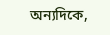অন্যদিকে,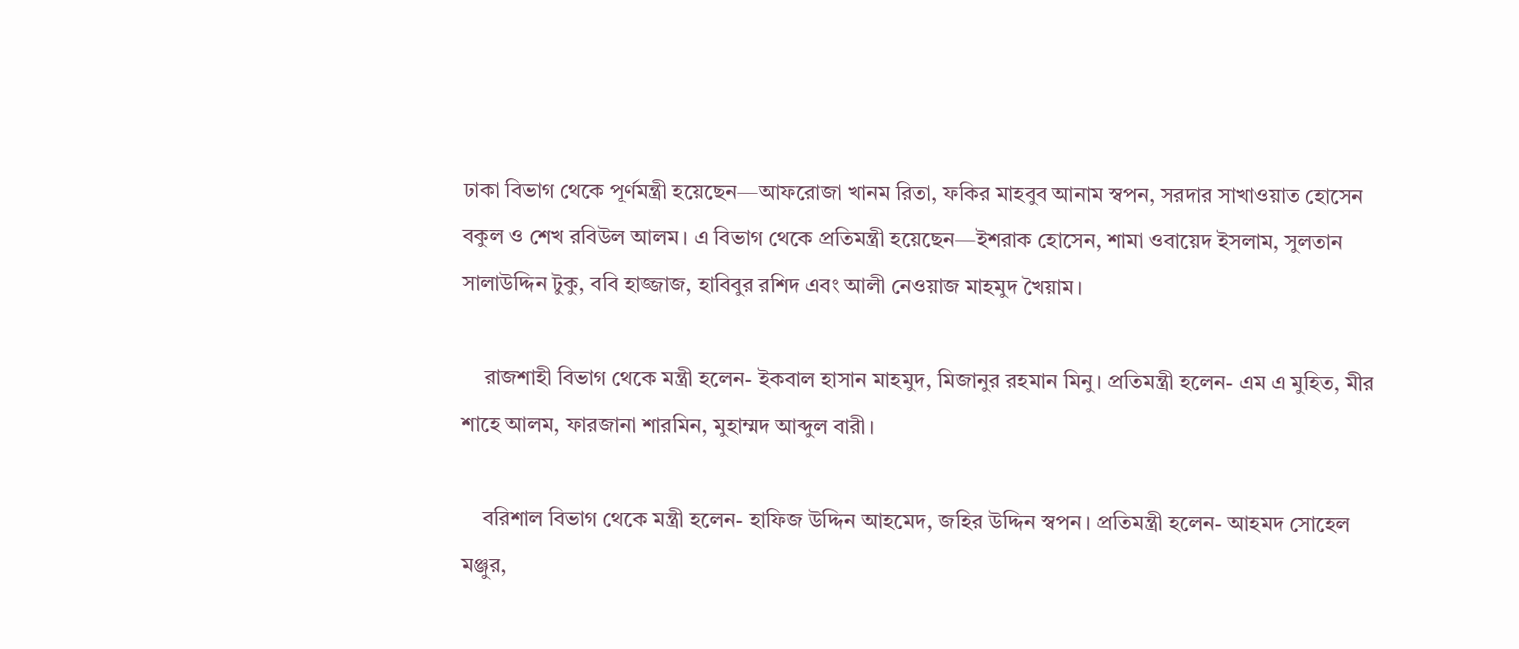ঢাকা বিভাগ থেকে পূর্ণমন্ত্রী হয়েছেন—আফরোজা খানম রিতা, ফকির মাহবুব আনাম স্বপন, সরদার সাখাওয়াত হোসেন বকুল ও শেখ রবিউল আলম। এ বিভাগ থেকে প্রতিমন্ত্রী হয়েছেন—ইশরাক হোসেন, শামা ওবায়েদ ইসলাম, সুলতান সালাউদ্দিন টুকু, ববি হাজ্জাজ, হাবিবুর রশিদ এবং আলী নেওয়াজ মাহমুদ খৈয়াম।

    রাজশাহী বিভাগ থেকে মন্ত্রী হলেন- ইকবাল হাসান মাহমুদ, মিজানুর রহমান মিনু। প্রতিমন্ত্রী হলেন- এম এ মুহিত, মীর শাহে আলম, ফারজানা শারমিন, মুহাম্মদ আব্দুল বারী।

    বরিশাল বিভাগ থেকে মন্ত্রী হলেন- হাফিজ উদ্দিন আহমেদ, জহির উদ্দিন স্বপন। প্রতিমন্ত্রী হলেন- আহমদ সোহেল মঞ্জুর,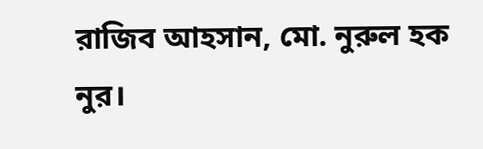রাজিব আহসান, মো. নুরুল হক নুর।